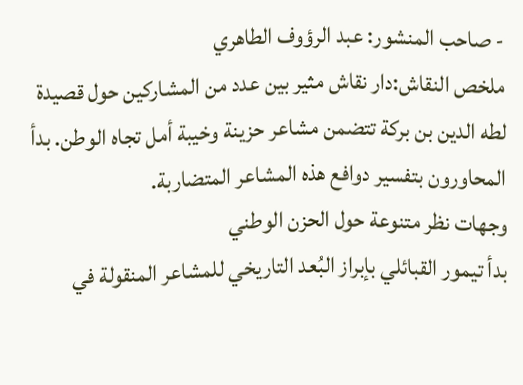- صاحب المنشور: عبد الرؤوف الطاهري
ملخص النقاش:دار نقاش مثير بين عدد من المشاركين حول قصيدة لطه الدين بن بركة تتضمن مشاعر حزينة وخيبة أمل تجاه الوطن. بدأ المحاورون بتفسير دوافع هذه المشاعر المتضاربة.
وجهات نظر متنوعة حول الحزن الوطني
بدأ تيمور القبائلي بإبراز البُعد التاريخي للمشاعر المنقولة في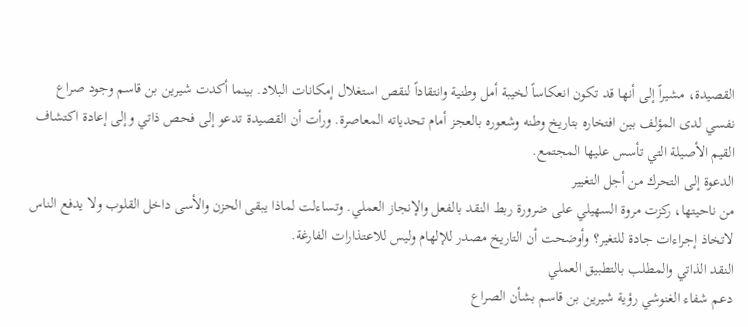القصيدة، مشيراً إلى أنها قد تكون انعكاساً لخيبة أمل وطنية وانتقاداً لنقص استغلال إمكانات البلاد. بينما أكدت شيرين بن قاسم وجود صراع نفسي لدى المؤلف بين افتخاره بتاريخ وطنه وشعوره بالعجز أمام تحدياته المعاصرة. ورأت أن القصيدة تدعو إلى فحص ذاتي وإلى إعادة اكتشاف القيم الأصيلة التي تأسس عليها المجتمع.
الدعوة إلى التحرك من أجل التغيير
من ناحيتها، ركزت مروة السهيلي على ضرورة ربط النقد بالفعل والإنجاز العملي. وتساءلت لماذا يبقى الحزن والأسى داخل القلوب ولا يدفع الناس لاتخاذ إجراءات جادة للتغير؟ وأوضحت أن التاريخ مصدر للإلهام وليس للاعتذارات الفارغة.
النقد الذاتي والمطلب بالتطبيق العملي
دعم شفاء الغنوشي رؤية شيرين بن قاسم بشأن الصراع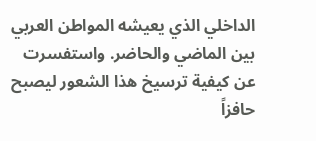الداخلي الذي يعيشه المواطن العربي بين الماضي والحاضر. واستفسرت عن كيفية ترسيخ هذا الشعور ليصبح حافزاً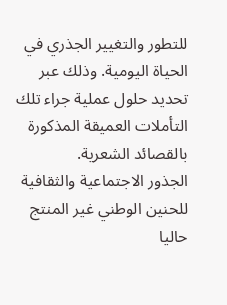للتطور والتغيير الجذري في الحياة اليومية. وذلك عبر تحديد حلول عملية جراء تلك التأملات العميقة المذكورة بالقصائد الشعرية.
الجذور الاجتماعية والثقافية للحنين الوطني غير المنتج حاليا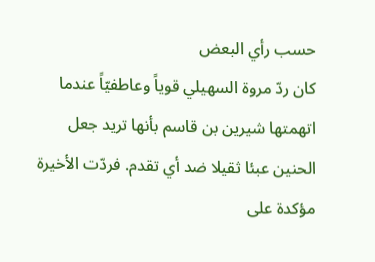حسب رأي البعض
كان ردّ مروة السهيلي قوياً وعاطفيّاً عندما اتهمتها شيرين بن قاسم بأنها تريد جعل الحنين عبئا ثقيلا ضد أي تقدم. فردّت الأخيرة مؤكدة على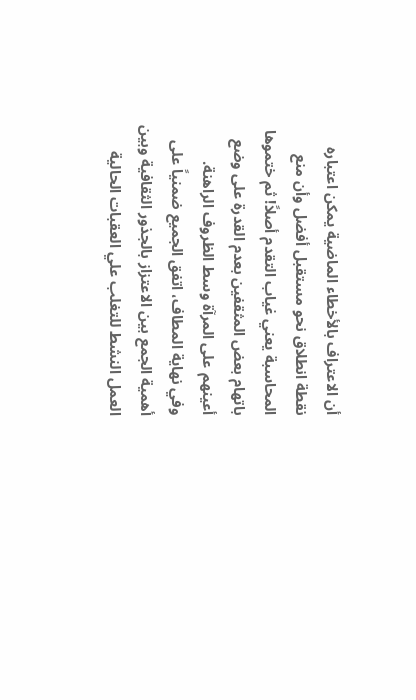أن الاعتراف بالأخطاء الماضية يمكن اعتباره نقطة انطلاق نحو مستقبل أفضل وأن منع المحاسبة يعني غياب التقدم أصلاً! ثم ختموها باتهام بعض المثقفين بعدم القدرة على وضع أعينهم على المرآة وسط الظروف الراهنة.
وفي نهاية المطاف، اتفق الجميع ضمنياً على أهمية الجمع بين الاعتزاز بالجذور الثقافية وبين العمل النشط للتغلب علي العقبات الحالية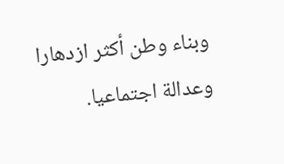وبناء وطن أكثر ازدهارا وعدالة اجتماعيا.